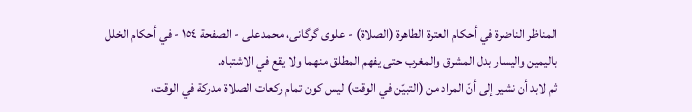المناظر الناضرة في أحکام العترة الطاهرة (الصلاة) - علوی گرگانی، محمدعلی - الصفحة ١٥٤ - في أحكام الخلل
باليمين واليسار بدل المشرق والمغرب حتى يفهم المطلق منهما ولا يقع في الاشتباه.
ثم لابد أن نشير إلى أنّ المراد من (التبيّن في الوقت) ليس كون تمام ركعات الصلاة مدركة في الوقت،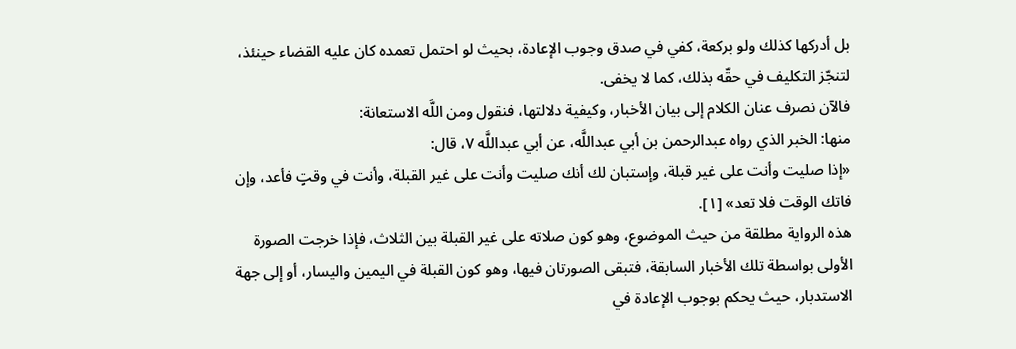بل أدركها كذلك ولو بركعة، كفي في صدق وجوب الإعادة، بحيث لو احتمل تعمده كان عليه القضاء حينئذ، لتنجّز التكليف في حقّه بذلك، كما لا يخفى.
فالآن نصرف عنان الكلام إلى بيان الأخبار، وكيفية دلالتها، فنقول ومن اللَّه الاستعانة:
منها: الخبر الذي رواه عبدالرحمن بن أبي عبداللَّه، عن أبي عبداللَّه ٧، قال:
«إذا صليت وأنت على غير قبلة، وإستبان لك أنك صليت وأنت على غير القبلة، وأنت في وقتٍ فأعد، وإن فاتك الوقت فلا تعد» [١].
هذه الرواية مطلقة من حيث الموضوع، وهو كون صلاته على غير القبلة بين الثلاث، فإذا خرجت الصورة الأولى بواسطة تلك الأخبار السابقة، فتبقى الصورتان فيها، وهو كون القبلة في اليمين واليسار، أو إلى جهة الاستدبار، حيث يحكم بوجوب الإعادة في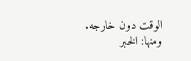الوقت دون خارجه.
ومنها: الخبر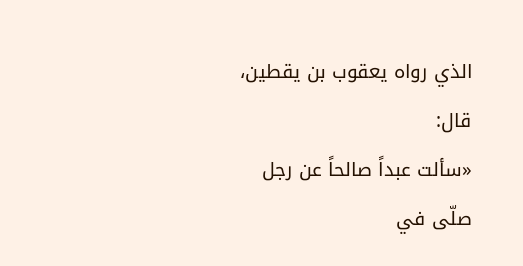الذي رواه يعقوب بن يقطين، قال:
«سألت عبداً صالحاً عن رجل صلّى في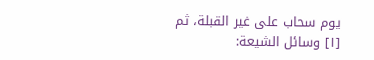يوم سحاب على غير القبلة، ثم
[١] وسائل الشيعة: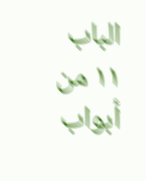الباب ١١ من أبواب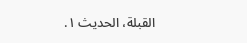القبلة، الحديث ١.